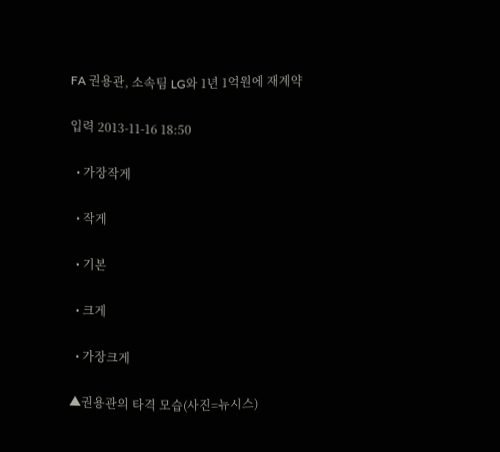FA 권용관, 소속팀 LG와 1년 1억원에 재계약

입력 2013-11-16 18:50

  • 가장작게

  • 작게

  • 기본

  • 크게

  • 가장크게

▲권용관의 타격 모습(사진=뉴시스)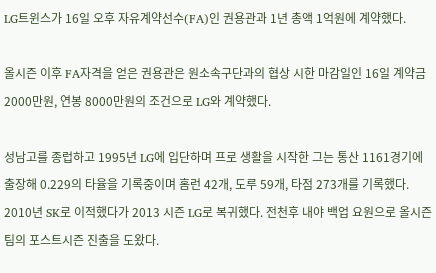LG트윈스가 16일 오후 자유계약선수(FA)인 권용관과 1년 총액 1억원에 계약했다.

올시즌 이후 FA자격을 얻은 권용관은 원소속구단과의 협상 시한 마감일인 16일 계약금 2000만원, 연봉 8000만원의 조건으로 LG와 계약했다.

성남고를 종럽하고 1995년 LG에 입단하며 프로 생활을 시작한 그는 통산 1161경기에 출장해 0.229의 타율을 기록중이며 홈런 42개, 도루 59개, 타점 273개를 기록했다. 2010년 SK로 이적했다가 2013 시즌 LG로 복귀했다. 전천후 내야 백업 요원으로 올시즌 팀의 포스트시즌 진출을 도왔다.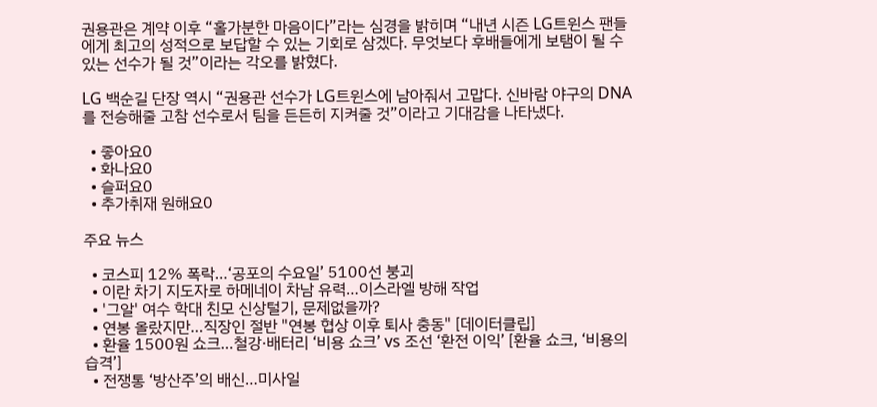권용관은 계약 이후 “홀가분한 마음이다”라는 심경을 밝히며 “내년 시즌 LG트윈스 팬들에게 최고의 성적으로 보답할 수 있는 기회로 삼겠다. 무엇보다 후배들에게 보탬이 될 수 있는 선수가 될 것”이라는 각오를 밝혔다.

LG 백순길 단장 역시 “권용관 선수가 LG트윈스에 남아줘서 고맙다. 신바람 야구의 DNA를 전승해줄 고참 선수로서 팀을 든든히 지켜줄 것”이라고 기대감을 나타냈다.

  • 좋아요0
  • 화나요0
  • 슬퍼요0
  • 추가취재 원해요0

주요 뉴스

  • 코스피 12% 폭락…‘공포의 수요일’ 5100선 붕괴
  • 이란 차기 지도자로 하메네이 차남 유력…이스라엘 방해 작업
  • '그알' 여수 학대 친모 신상털기, 문제없을까?
  • 연봉 올랐지만…직장인 절반 "연봉 협상 이후 퇴사 충동" [데이터클립]
  • 환율 1500원 쇼크…철강·배터리 ‘비용 쇼크’ vs 조선 ‘환전 이익’ [환율 쇼크, ‘비용의 습격’]
  • 전쟁통 ‘방산주’의 배신…미사일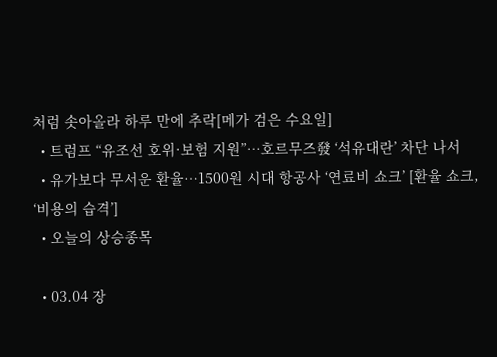처럼 솟아올라 하루 만에 추락[메가 검은 수요일]
  • 트럼프 “유조선 호위·보험 지원”…호르무즈發 ‘석유대란’ 차단 나서
  • 유가보다 무서운 환율…1500원 시대 항공사 ‘연료비 쇼크’ [환율 쇼크, ‘비용의 습격’]
  • 오늘의 상승종목

  • 03.04 장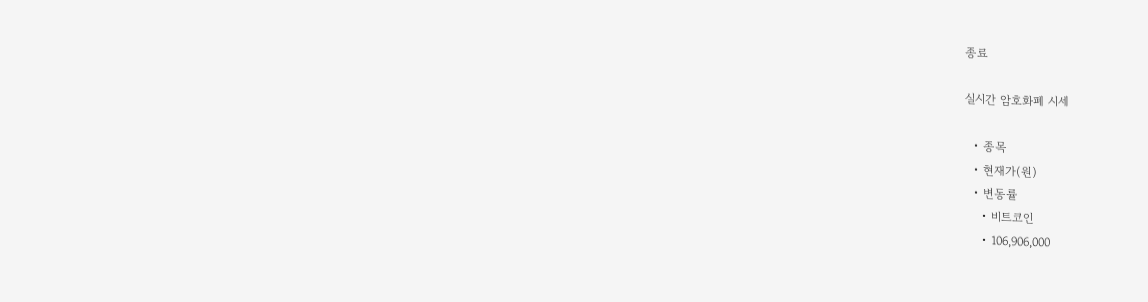종료

실시간 암호화폐 시세

  • 종목
  • 현재가(원)
  • 변동률
    • 비트코인
    • 106,906,000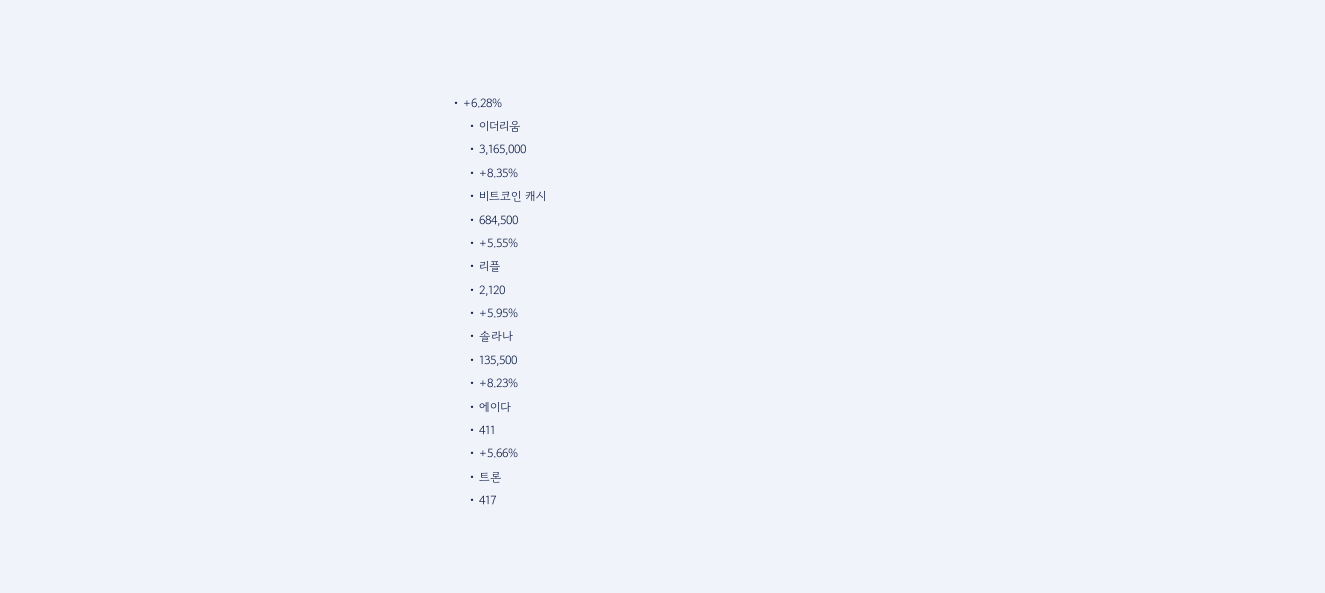• +6.28%
    • 이더리움
    • 3,165,000
    • +8.35%
    • 비트코인 캐시
    • 684,500
    • +5.55%
    • 리플
    • 2,120
    • +5.95%
    • 솔라나
    • 135,500
    • +8.23%
    • 에이다
    • 411
    • +5.66%
    • 트론
    • 417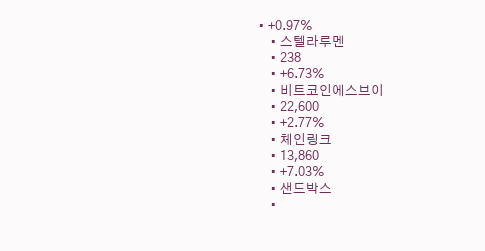• +0.97%
    • 스텔라루멘
    • 238
    • +6.73%
    • 비트코인에스브이
    • 22,600
    • +2.77%
    • 체인링크
    • 13,860
    • +7.03%
    • 샌드박스
    •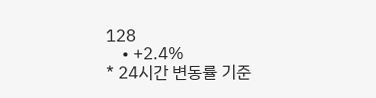128
    • +2.4%
* 24시간 변동률 기준